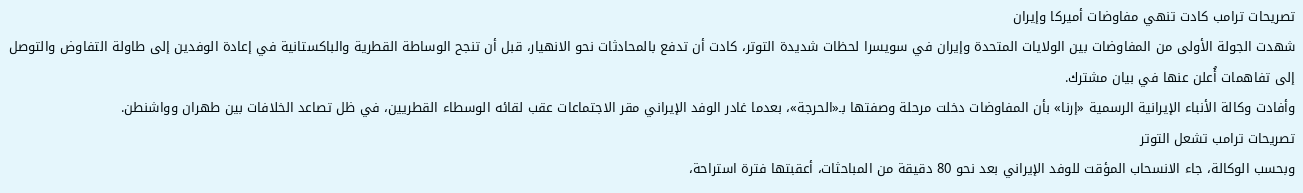تصريحات ترامب كادت تنهي مفاوضات أميركا وإيران
شهدت الجولة الأولى من المفاوضات بين الولايات المتحدة وإيران في سويسرا لحظات شديدة التوتر، كادت أن تدفع بالمحادثات نحو الانهيار، قبل أن تنجح الوساطة القطرية والباكستانية في إعادة الوفدين إلى طاولة التفاوض والتوصل إلى تفاهمات أُعلن عنها في بيان مشترك.
وأفادت وكالة الأنباء الإيرانية الرسمية «إرنا» بأن المفاوضات دخلت مرحلة وصفتها بـ«الحرجة»، بعدما غادر الوفد الإيراني مقر الاجتماعات عقب لقائه الوسطاء القطريين، في ظل تصاعد الخلافات بين طهران وواشنطن.
تصريحات ترامب تشعل التوتر
وبحسب الوكالة، جاء الانسحاب المؤقت للوفد الإيراني بعد نحو 80 دقيقة من المباحثات، أعقبتها فترة استراحة،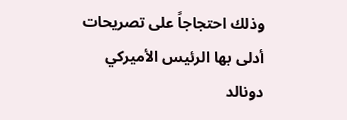وذلك احتجاجاً على تصريحات أدلى بها الرئيس الأميركي دونالد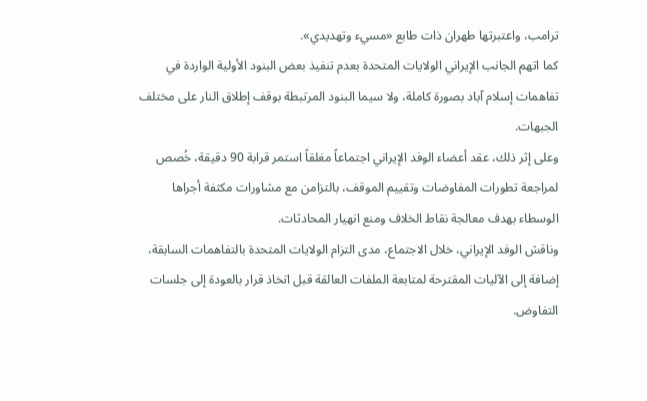ترامب، واعتبرتها طهران ذات طابع «مسيء وتهديدي».
كما اتهم الجانب الإيراني الولايات المتحدة بعدم تنفيذ بعض البنود الأولية الواردة في تفاهمات إسلام آباد بصورة كاملة، ولا سيما البنود المرتبطة بوقف إطلاق النار على مختلف الجبهات.
وعلى إثر ذلك، عقد أعضاء الوفد الإيراني اجتماعاً مغلقاً استمر قرابة 90 دقيقة، خُصص لمراجعة تطورات المفاوضات وتقييم الموقف، بالتزامن مع مشاورات مكثفة أجراها الوسطاء بهدف معالجة نقاط الخلاف ومنع انهيار المحادثات.
وناقش الوفد الإيراني، خلال الاجتماع، مدى التزام الولايات المتحدة بالتفاهمات السابقة، إضافة إلى الآليات المقترحة لمتابعة الملفات العالقة قبل اتخاذ قرار بالعودة إلى جلسات التفاوض.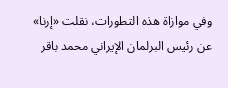وفي موازاة هذه التطورات، نقلت «إرنا» عن رئيس البرلمان الإيراني محمد باقر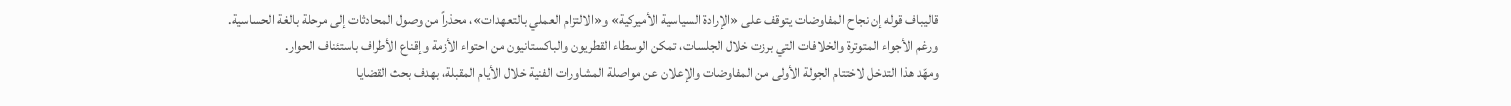قاليباف قوله إن نجاح المفاوضات يتوقف على «الإرادة السياسية الأميركية» و«الالتزام العملي بالتعهدات»، محذراً من وصول المحادثات إلى مرحلة بالغة الحساسية.
ورغم الأجواء المتوترة والخلافات التي برزت خلال الجلسات، تمكن الوسطاء القطريون والباكستانيون من احتواء الأزمة وإقناع الأطراف باستئناف الحوار.
ومهّد هذا التدخل لاختتام الجولة الأولى من المفاوضات والإعلان عن مواصلة المشاورات الفنية خلال الأيام المقبلة، بهدف بحث القضايا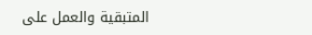المتبقية والعمل على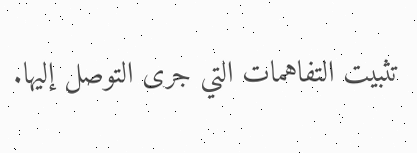تثبيت التفاهمات التي جرى التوصل إليها.